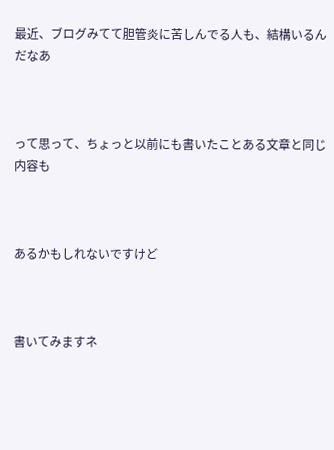最近、ブログみてて胆管炎に苦しんでる人も、結構いるんだなあ



って思って、ちょっと以前にも書いたことある文章と同じ内容も



あるかもしれないですけど



書いてみますネ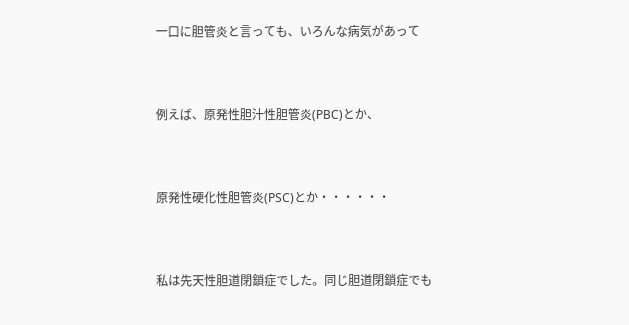一口に胆管炎と言っても、いろんな病気があって



例えば、原発性胆汁性胆管炎(PBC)とか、



原発性硬化性胆管炎(PSC)とか・・・・・・



私は先天性胆道閉鎖症でした。同じ胆道閉鎖症でも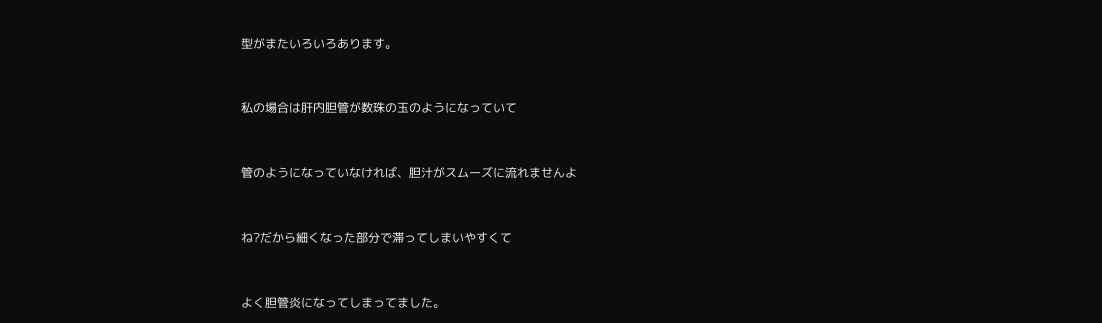型がまたいろいろあります。



私の場合は肝内胆管が数珠の玉のようになっていて



管のようになっていなければ、胆汁がスムーズに流れませんよ



ね?だから細くなった部分で滞ってしまいやすくて



よく胆管炎になってしまってました。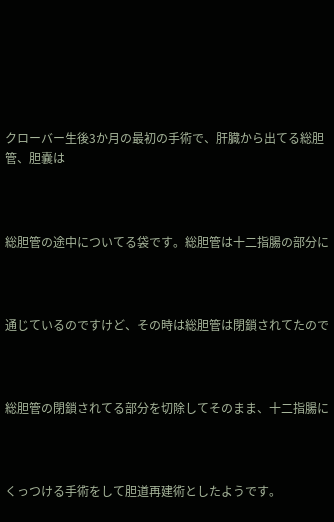クローバー生後3か月の最初の手術で、肝臓から出てる総胆管、胆嚢は



総胆管の途中についてる袋です。総胆管は十二指腸の部分に



通じているのですけど、その時は総胆管は閉鎖されてたので



総胆管の閉鎖されてる部分を切除してそのまま、十二指腸に



くっつける手術をして胆道再建術としたようです。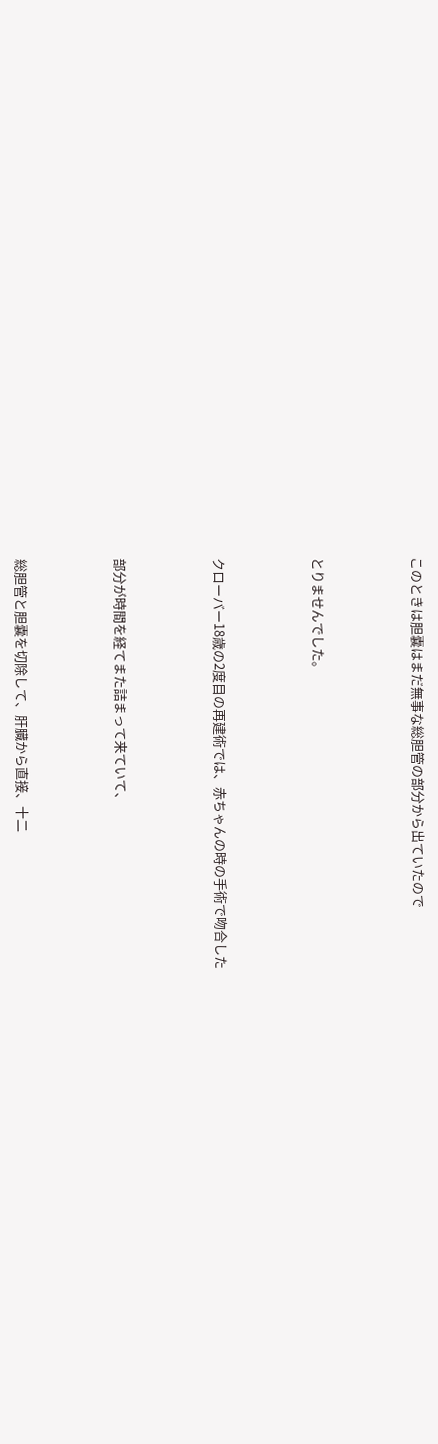このときは胆嚢はまだ無事な総胆管の部分から出ていたので



とりませんでした。



クローバー18歳の2度目の再建術では、赤ちゃんの時の手術で吻合した



部分が時間を経てまた詰まって来ていて、



総胆管と胆嚢を切除して、肝臓から直接、十二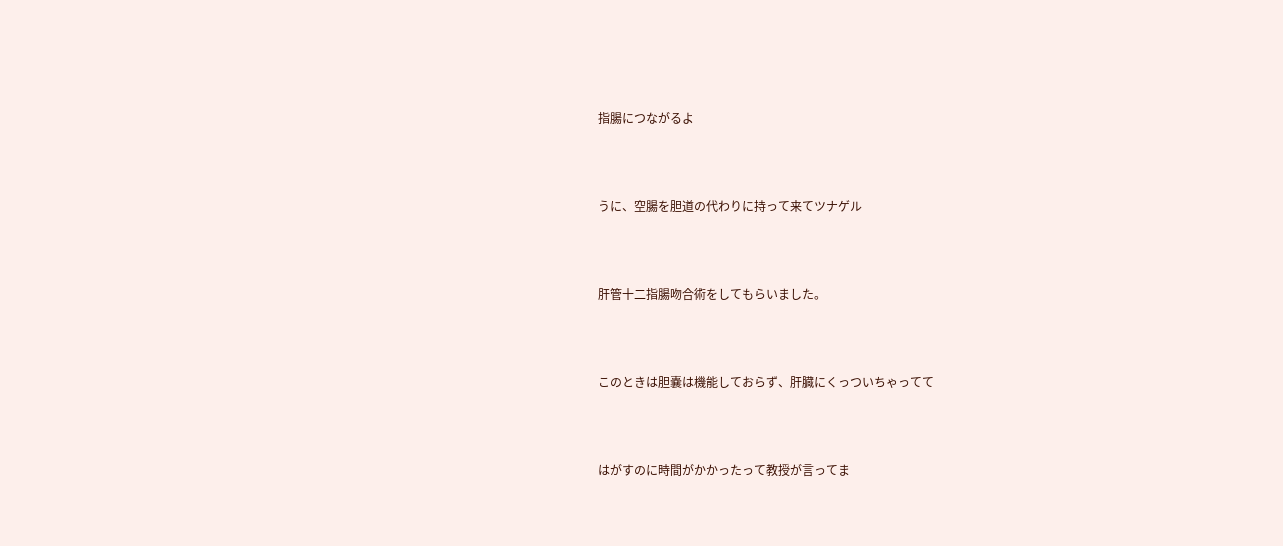指腸につながるよ



うに、空腸を胆道の代わりに持って来てツナゲル



肝管十二指腸吻合術をしてもらいました。



このときは胆嚢は機能しておらず、肝臓にくっついちゃってて



はがすのに時間がかかったって教授が言ってま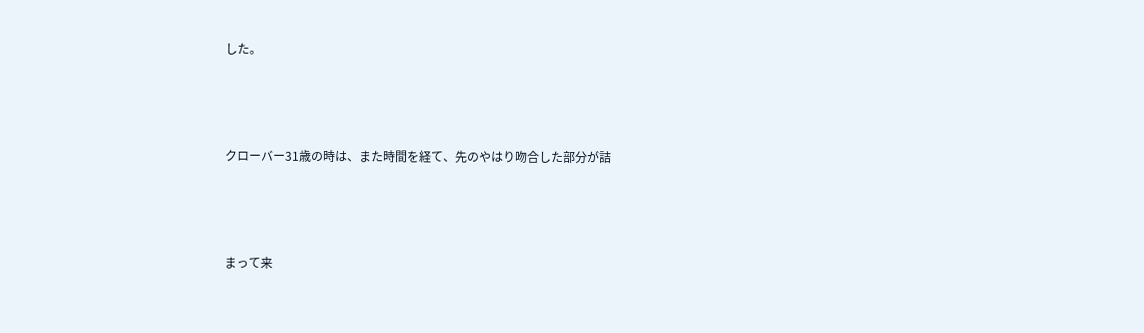した。



クローバー31歳の時は、また時間を経て、先のやはり吻合した部分が詰



まって来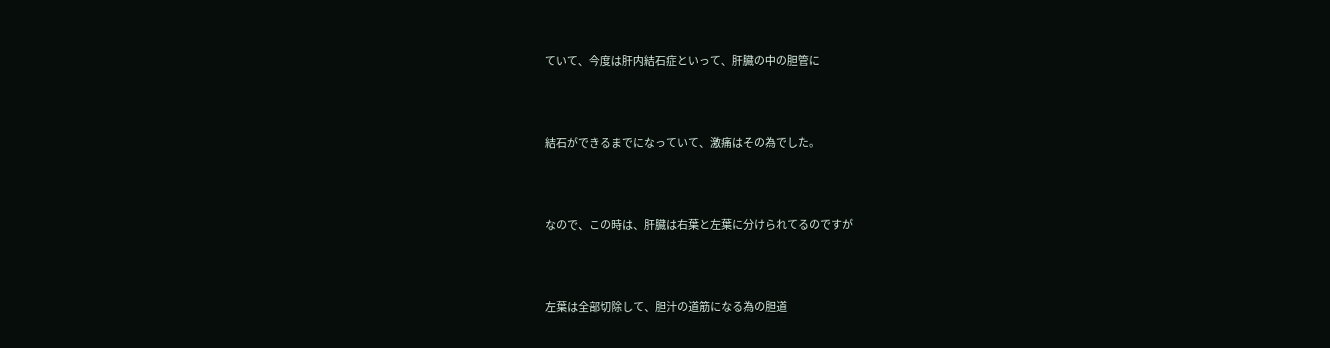ていて、今度は肝内結石症といって、肝臓の中の胆管に



結石ができるまでになっていて、激痛はその為でした。



なので、この時は、肝臓は右葉と左葉に分けられてるのですが



左葉は全部切除して、胆汁の道筋になる為の胆道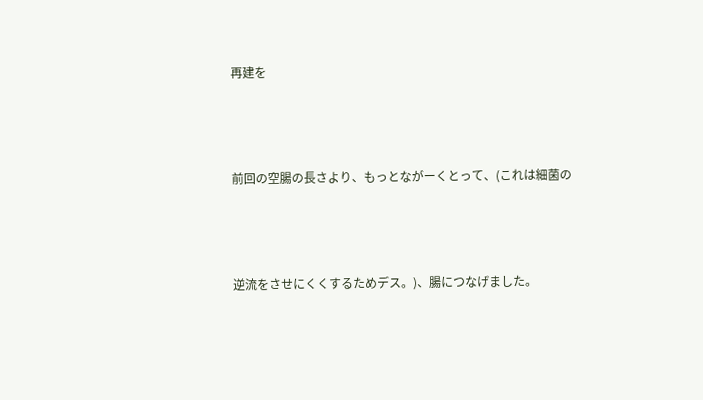再建を



前回の空腸の長さより、もっとながーくとって、(これは細菌の



逆流をさせにくくするためデス。)、腸につなげました。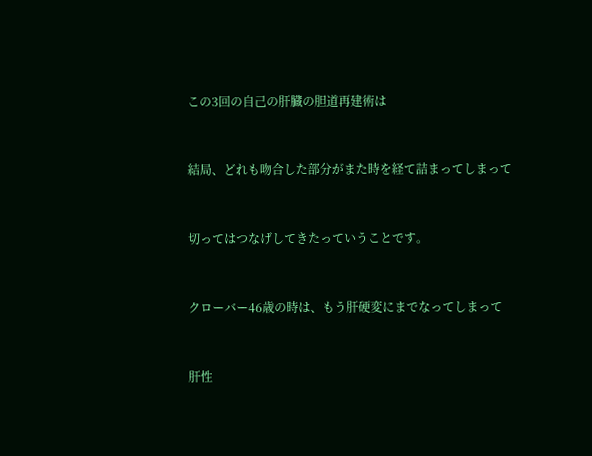この3回の自己の肝臓の胆道再建術は



結局、どれも吻合した部分がまた時を経て詰まってしまって



切ってはつなげしてきたっていうことです。



クローバー46歳の時は、もう肝硬変にまでなってしまって



肝性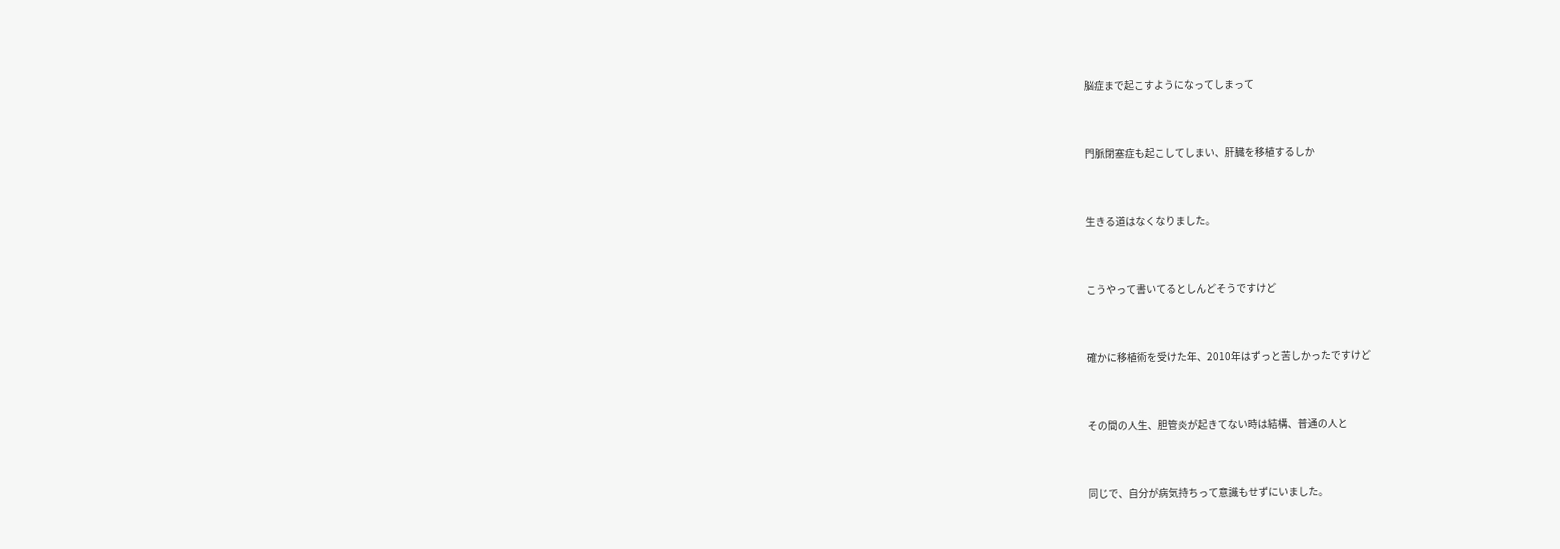脳症まで起こすようになってしまって



門脈閉塞症も起こしてしまい、肝臓を移植するしか



生きる道はなくなりました。



こうやって書いてるとしんどそうですけど



確かに移植術を受けた年、2010年はずっと苦しかったですけど



その間の人生、胆管炎が起きてない時は結構、普通の人と



同じで、自分が病気持ちって意識もせずにいました。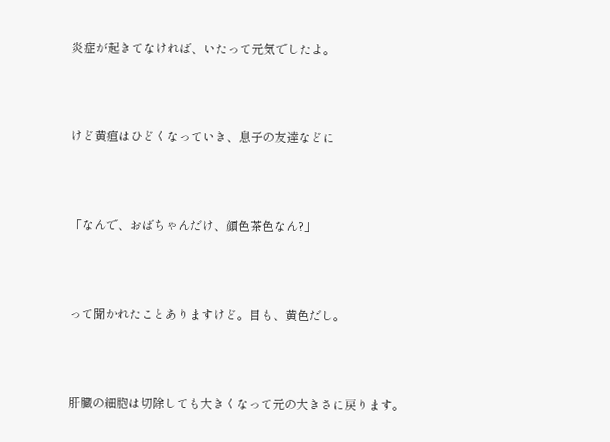炎症が起きてなければ、いたって元気でしたよ。



けど黄疸はひどくなっていき、息子の友達などに



「なんで、おばちゃんだけ、顔色茶色なん?」



って聞かれたことありますけど。目も、黄色だし。



肝臓の細胞は切除しても大きくなって元の大きさに戻ります。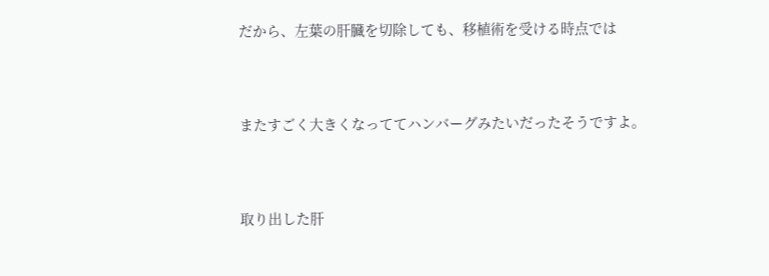だから、左葉の肝臓を切除しても、移植術を受ける時点では



またすごく大きくなっててハンバーグみたいだったそうですよ。



取り出した肝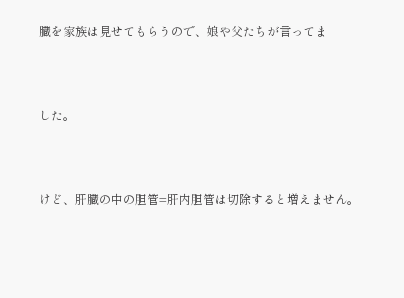臓を家族は見せてもらうので、娘や父たちが言ってま



した。



けど、肝臓の中の胆管=肝内胆管は切除すると増えません。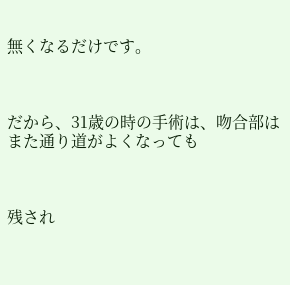無くなるだけです。



だから、31歳の時の手術は、吻合部はまた通り道がよくなっても



残され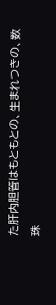た肝内胆管はもともとの、生まれつきの、数珠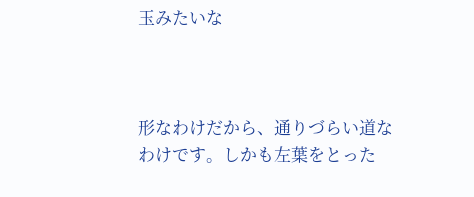玉みたいな



形なわけだから、通りづらい道なわけです。しかも左葉をとった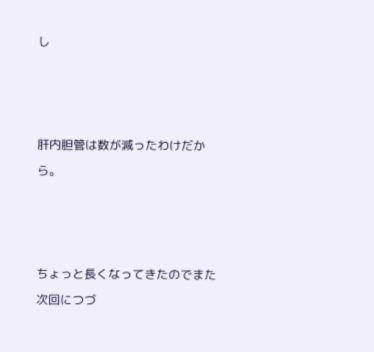し



肝内胆管は数が減ったわけだから。



ちょっと長くなってきたのでまた次回につづ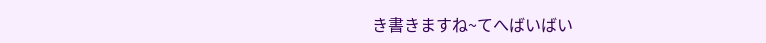き書きますね~てへばいばい